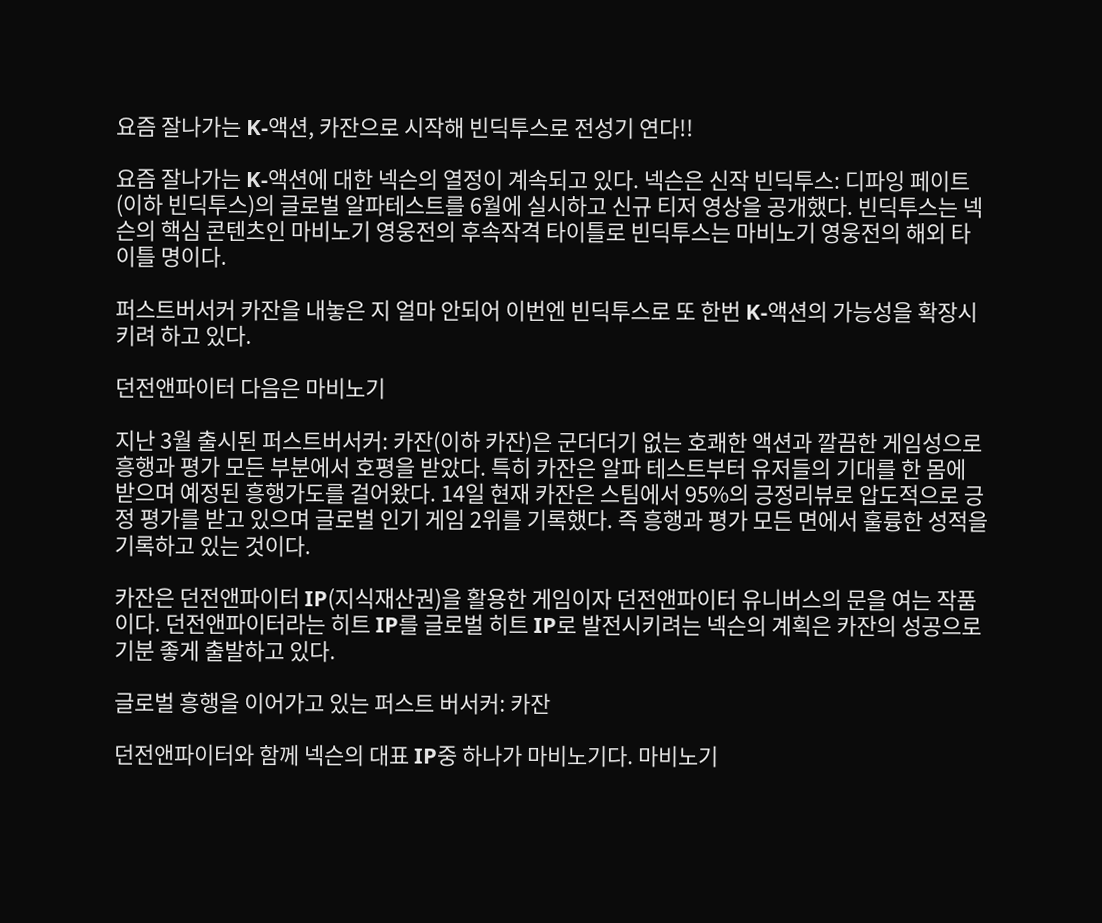요즘 잘나가는 K-액션, 카잔으로 시작해 빈딕투스로 전성기 연다!!

요즘 잘나가는 K-액션에 대한 넥슨의 열정이 계속되고 있다. 넥슨은 신작 빈딕투스: 디파잉 페이트(이하 빈딕투스)의 글로벌 알파테스트를 6월에 실시하고 신규 티저 영상을 공개했다. 빈딕투스는 넥슨의 핵심 콘텐츠인 마비노기 영웅전의 후속작격 타이틀로 빈딕투스는 마비노기 영웅전의 해외 타이틀 명이다.

퍼스트버서커 카잔을 내놓은 지 얼마 안되어 이번엔 빈딕투스로 또 한번 K-액션의 가능성을 확장시키려 하고 있다.

던전앤파이터 다음은 마비노기

지난 3월 출시된 퍼스트버서커: 카잔(이하 카잔)은 군더더기 없는 호쾌한 액션과 깔끔한 게임성으로 흥행과 평가 모든 부분에서 호평을 받았다. 특히 카잔은 알파 테스트부터 유저들의 기대를 한 몸에 받으며 예정된 흥행가도를 걸어왔다. 14일 현재 카잔은 스팀에서 95%의 긍정리뷰로 압도적으로 긍정 평가를 받고 있으며 글로벌 인기 게임 2위를 기록했다. 즉 흥행과 평가 모든 면에서 훌륭한 성적을 기록하고 있는 것이다.

카잔은 던전앤파이터 IP(지식재산권)을 활용한 게임이자 던전앤파이터 유니버스의 문을 여는 작품이다. 던전앤파이터라는 히트 IP를 글로벌 히트 IP로 발전시키려는 넥슨의 계획은 카잔의 성공으로 기분 좋게 출발하고 있다.

글로벌 흥행을 이어가고 있는 퍼스트 버서커: 카잔

던전앤파이터와 함께 넥슨의 대표 IP중 하나가 마비노기다. 마비노기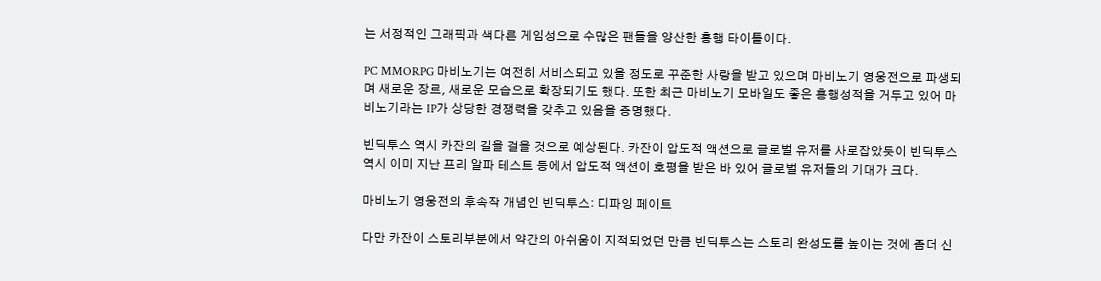는 서정적인 그래픽과 색다른 게임성으로 수많은 팬들을 양산한 흥행 타이틀이다.

PC MMORPG 마비노기는 여전히 서비스되고 있을 정도로 꾸준한 사랑을 받고 있으며 마비노기 영웅전으로 파생되며 새로운 장르, 새로운 모습으로 확장되기도 했다. 또한 최근 마비노기 모바일도 좋은 흥행성적을 거두고 있어 마비노기라는 IP가 상당한 경쟁력을 갖추고 있음을 증명했다.

빈딕투스 역시 카잔의 길을 걸을 것으로 예상된다. 카잔이 압도적 액션으로 글로벌 유저를 사로잡았듯이 빈딕투스 역시 이미 지난 프리 알파 테스트 등에서 압도적 액션이 호평을 받은 바 있어 글로벌 유저들의 기대가 크다.

마비노기 영웅전의 후속작 개념인 빈딕투스: 디파잉 페이트

다만 카잔이 스토리부분에서 약간의 아쉬움이 지적되었던 만큼 빈딕투스는 스토리 완성도를 높이는 것에 좀더 신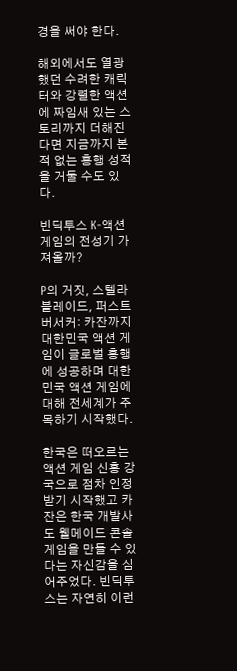경을 써야 한다.

해외에서도 열광했던 수려한 캐릭터와 강렬한 액션에 짜임새 있는 스토리까지 더해진다면 지금까지 본 적 없는 흥행 성적을 거둘 수도 있다.

빈딕투스 K-액션 게임의 전성기 가져올까?

P의 거짓, 스텔라 블레이드, 퍼스트 버서커: 카잔까지 대한민국 액션 게임이 글로벌 흥행에 성공하며 대한민국 액션 게임에 대해 전세계가 주목하기 시작했다.

한국은 떠오르는 액션 게임 신흥 강국으로 점차 인정받기 시작했고 카잔은 한국 개발사도 웰메이드 콘솔게임을 만들 수 있다는 자신감을 심어주었다. 빈딕투스는 자연히 이런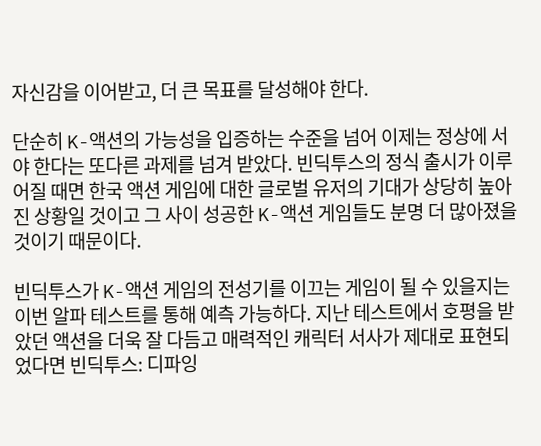자신감을 이어받고, 더 큰 목표를 달성해야 한다.

단순히 K-액션의 가능성을 입증하는 수준을 넘어 이제는 정상에 서야 한다는 또다른 과제를 넘겨 받았다. 빈딕투스의 정식 출시가 이루어질 때면 한국 액션 게임에 대한 글로벌 유저의 기대가 상당히 높아진 상황일 것이고 그 사이 성공한 K-액션 게임들도 분명 더 많아졌을 것이기 때문이다.

빈딕투스가 K-액션 게임의 전성기를 이끄는 게임이 될 수 있을지는 이번 알파 테스트를 통해 예측 가능하다. 지난 테스트에서 호평을 받았던 액션을 더욱 잘 다듬고 매력적인 캐릭터 서사가 제대로 표현되었다면 빈딕투스: 디파잉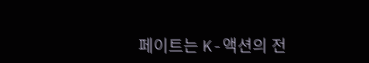페이트는 K-액션의 전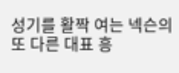성기를 활짝 여는 넥슨의 또 다른 대표 흥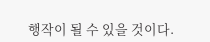행작이 될 수 있을 것이다.